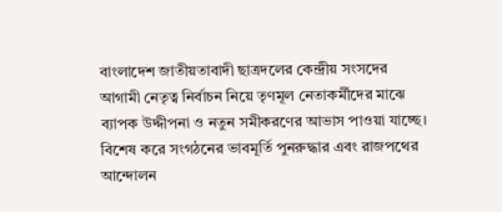বাংলাদেশ জাতীয়তাবাদী ছাত্রদলের কেন্দ্রীয় সংসদের আগামী নেতৃত্ব নির্বাচন নিয়ে তৃণমূল নেতাকর্মীদের মাঝে ব্যাপক উদ্দীপনা ও নতুন সমীকরণের আভাস পাওয়া যাচ্ছে। বিশেষ করে সংগঠনের ভাবমূর্তি পুনরুদ্ধার এবং রাজপথের আন্দোলন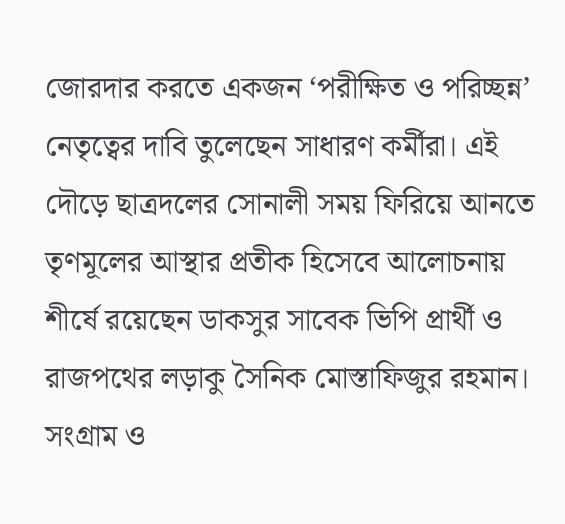জোরদার করতে একজন ‘পরীক্ষিত ও পরিচ্ছন্ন’ নেতৃত্বের দাবি তুলেছেন সাধারণ কর্মীরা। এই দৌড়ে ছাত্রদলের সোনালী সময় ফিরিয়ে আনতে তৃণমূলের আস্থার প্রতীক হিসেবে আলোচনায় শীর্ষে রয়েছেন ডাকসুর সাবেক ভিপি প্রার্থী ও রাজপথের লড়াকু সৈনিক মোস্তাফিজুর রহমান।
সংগ্রাম ও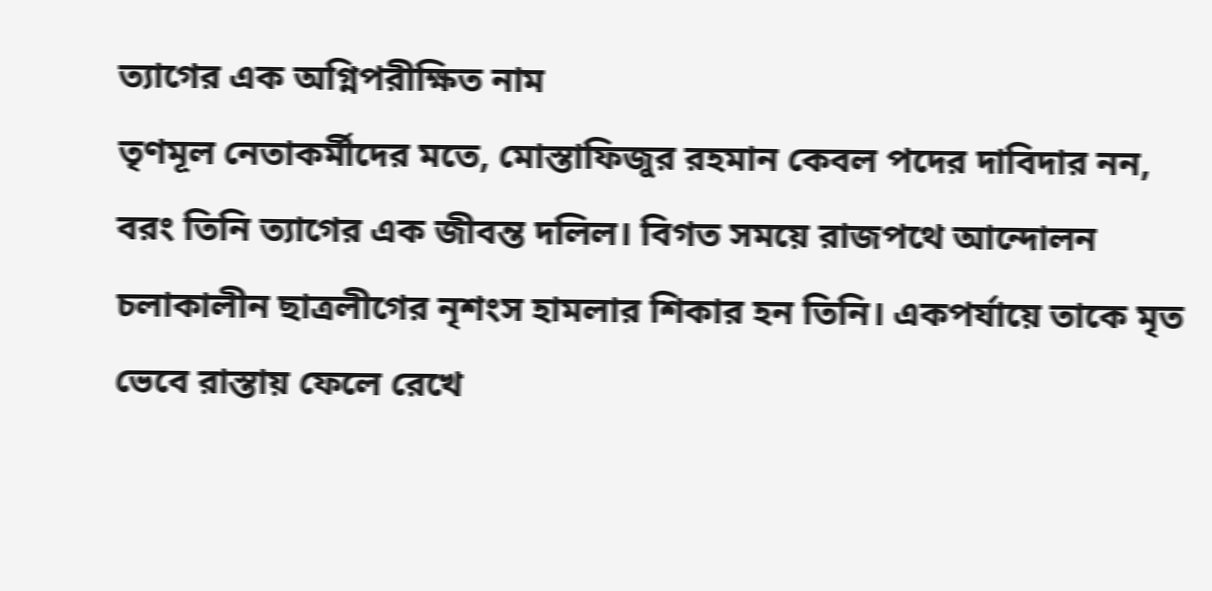ত্যাগের এক অগ্নিপরীক্ষিত নাম
তৃণমূল নেতাকর্মীদের মতে, মোস্তাফিজুর রহমান কেবল পদের দাবিদার নন, বরং তিনি ত্যাগের এক জীবন্ত দলিল। বিগত সময়ে রাজপথে আন্দোলন চলাকালীন ছাত্রলীগের নৃশংস হামলার শিকার হন তিনি। একপর্যায়ে তাকে মৃত ভেবে রাস্তায় ফেলে রেখে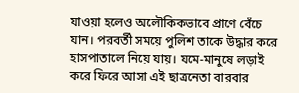যাওয়া হলেও অলৌকিকভাবে প্রাণে বেঁচে যান। পরবর্তী সময়ে পুলিশ তাকে উদ্ধার করে হাসপাতালে নিয়ে যায়। যমে-মানুষে লড়াই করে ফিরে আসা এই ছাত্রনেতা বারবার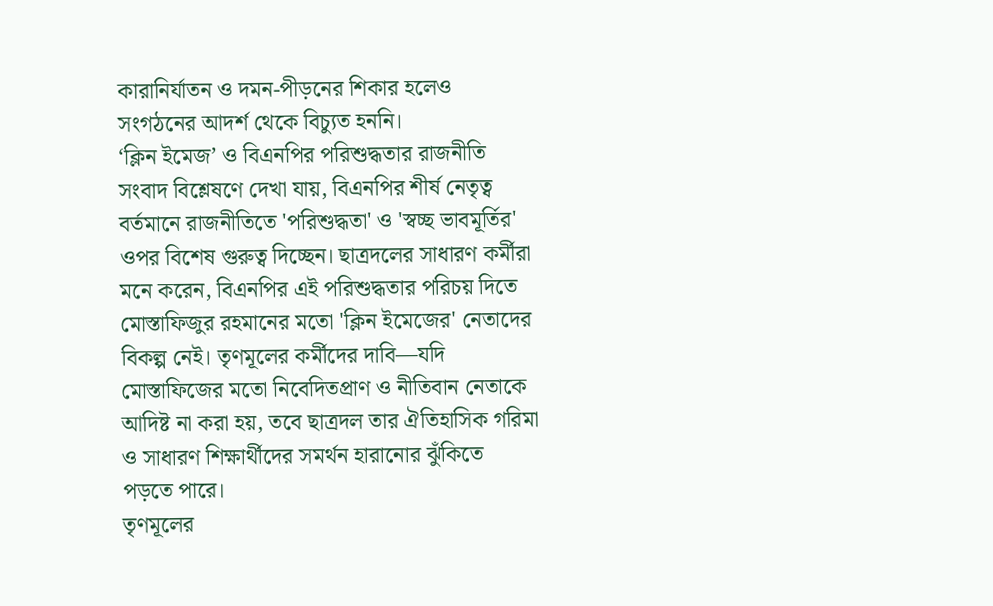কারানির্যাতন ও দমন-পীড়নের শিকার হলেও সংগঠনের আদর্শ থেকে বিচ্যুত হননি।
‘ক্লিন ইমেজ’ ও বিএনপির পরিশুদ্ধতার রাজনীতি
সংবাদ বিশ্লেষণে দেখা যায়, বিএনপির শীর্ষ নেতৃত্ব বর্তমানে রাজনীতিতে 'পরিশুদ্ধতা' ও 'স্বচ্ছ ভাবমূর্তির' ওপর বিশেষ গুরুত্ব দিচ্ছেন। ছাত্রদলের সাধারণ কর্মীরা মনে করেন, বিএনপির এই পরিশুদ্ধতার পরিচয় দিতে মোস্তাফিজুর রহমানের মতো 'ক্লিন ইমেজের' নেতাদের বিকল্প নেই। তৃণমূলের কর্মীদের দাবি—যদি মোস্তাফিজের মতো নিবেদিতপ্রাণ ও নীতিবান নেতাকে আদিষ্ট না করা হয়, তবে ছাত্রদল তার ঐতিহাসিক গরিমা ও সাধারণ শিক্ষার্থীদের সমর্থন হারানোর ঝুঁকিতে পড়তে পারে।
তৃণমূলের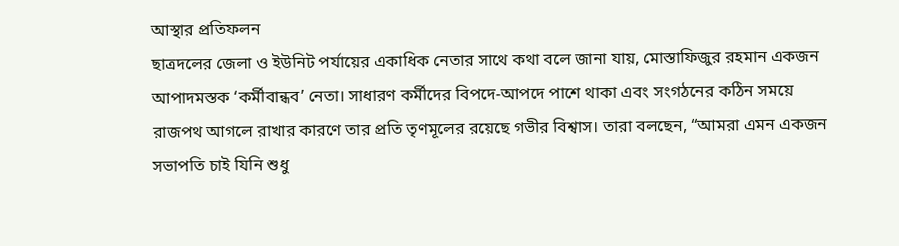আস্থার প্রতিফলন
ছাত্রদলের জেলা ও ইউনিট পর্যায়ের একাধিক নেতার সাথে কথা বলে জানা যায়, মোস্তাফিজুর রহমান একজন আপাদমস্তক ‘কর্মীবান্ধব’ নেতা। সাধারণ কর্মীদের বিপদে-আপদে পাশে থাকা এবং সংগঠনের কঠিন সময়ে রাজপথ আগলে রাখার কারণে তার প্রতি তৃণমূলের রয়েছে গভীর বিশ্বাস। তারা বলছেন, “আমরা এমন একজন সভাপতি চাই যিনি শুধু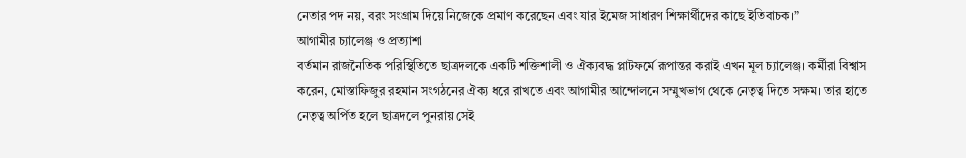নেতার পদ নয়, বরং সংগ্রাম দিয়ে নিজেকে প্রমাণ করেছেন এবং যার ইমেজ সাধারণ শিক্ষার্থীদের কাছে ইতিবাচক।”
আগামীর চ্যালেঞ্জ ও প্রত্যাশা
বর্তমান রাজনৈতিক পরিস্থিতিতে ছাত্রদলকে একটি শক্তিশালী ও ঐক্যবদ্ধ প্লাটফর্মে রূপান্তর করাই এখন মূল চ্যালেঞ্জ। কর্মীরা বিশ্বাস করেন, মোস্তাফিজুর রহমান সংগঠনের ঐক্য ধরে রাখতে এবং আগামীর আন্দোলনে সম্মুখভাগ থেকে নেতৃত্ব দিতে সক্ষম। তার হাতে নেতৃত্ব অর্পিত হলে ছাত্রদলে পুনরায় সেই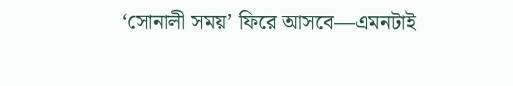‘সোনালী সময়’ ফিরে আসবে—এমনটাই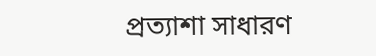প্রত্যাশা সাধারণ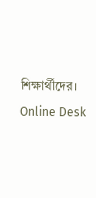শিক্ষার্থীদের।
Online Desk